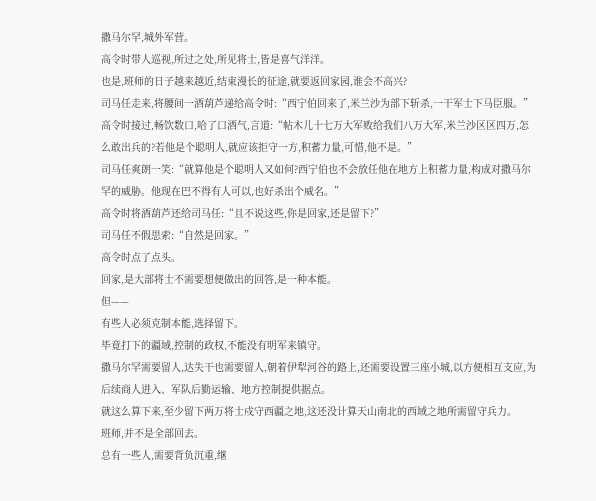撒马尔罕,城外军营。
高令时带人巡视,所过之处,所见将士,皆是喜气洋洋。
也是,班师的日子越来越近,结束漫长的征途,就要返回家园,谁会不高兴?
司马任走来,将腰间一酒葫芦递给高令时:“西宁伯回来了,米兰沙为部下斩杀,一干军士下马臣服。”
高令时接过,畅饮数口,哈了口酒气,言道:“帖木儿十七万大军败给我们八万大军,米兰沙区区四万,怎么敢出兵的?若他是个聪明人,就应该拒守一方,积蓄力量,可惜,他不是。”
司马任爽朗一笑:“就算他是个聪明人又如何?西宁伯也不会放任他在地方上积蓄力量,构成对撒马尔罕的威胁。他现在巴不得有人可以,也好杀出个威名。”
高令时将酒葫芦还给司马任:“且不说这些,你是回家,还是留下?”
司马任不假思索:“自然是回家。”
高令时点了点头。
回家,是大部将士不需要想便做出的回答,是一种本能。
但——
有些人必须克制本能,选择留下。
毕竟打下的疆域,控制的政权,不能没有明军来镇守。
撒马尔罕需要留人,达失干也需要留人,朝着伊犁河谷的路上,还需要设置三座小城,以方便相互支应,为后续商人进入、军队后勤运输、地方控制提供据点。
就这么算下来,至少留下两万将士戍守西疆之地,这还没计算天山南北的西域之地所需留守兵力。
班师,并不是全部回去。
总有一些人,需要背负沉重,继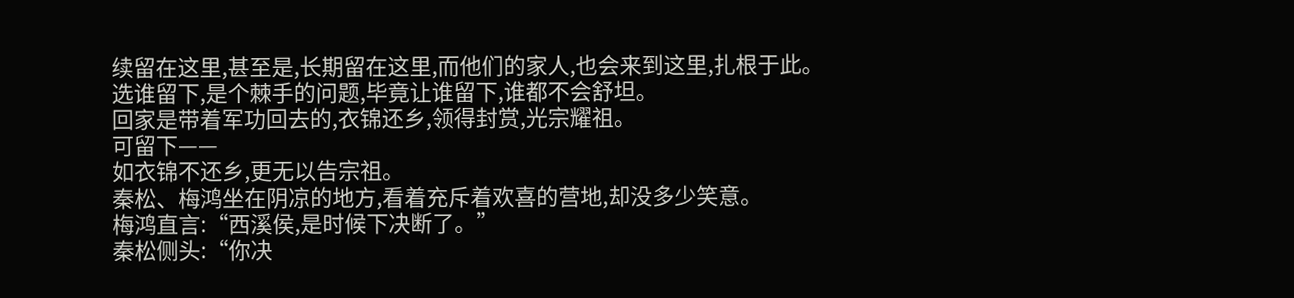续留在这里,甚至是,长期留在这里,而他们的家人,也会来到这里,扎根于此。
选谁留下,是个棘手的问题,毕竟让谁留下,谁都不会舒坦。
回家是带着军功回去的,衣锦还乡,领得封赏,光宗耀祖。
可留下——
如衣锦不还乡,更无以告宗祖。
秦松、梅鸿坐在阴凉的地方,看着充斥着欢喜的营地,却没多少笑意。
梅鸿直言:“西溪侯,是时候下决断了。”
秦松侧头:“你决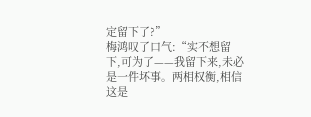定留下了?”
梅鸿叹了口气:“实不想留下,可为了——我留下来,未必是一件坏事。两相权衡,相信这是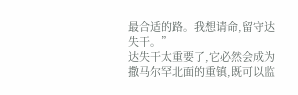最合适的路。我想请命,留守达失干。”
达失干太重要了,它必然会成为撒马尔罕北面的重镇,既可以监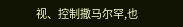视、控制撒马尔罕,也